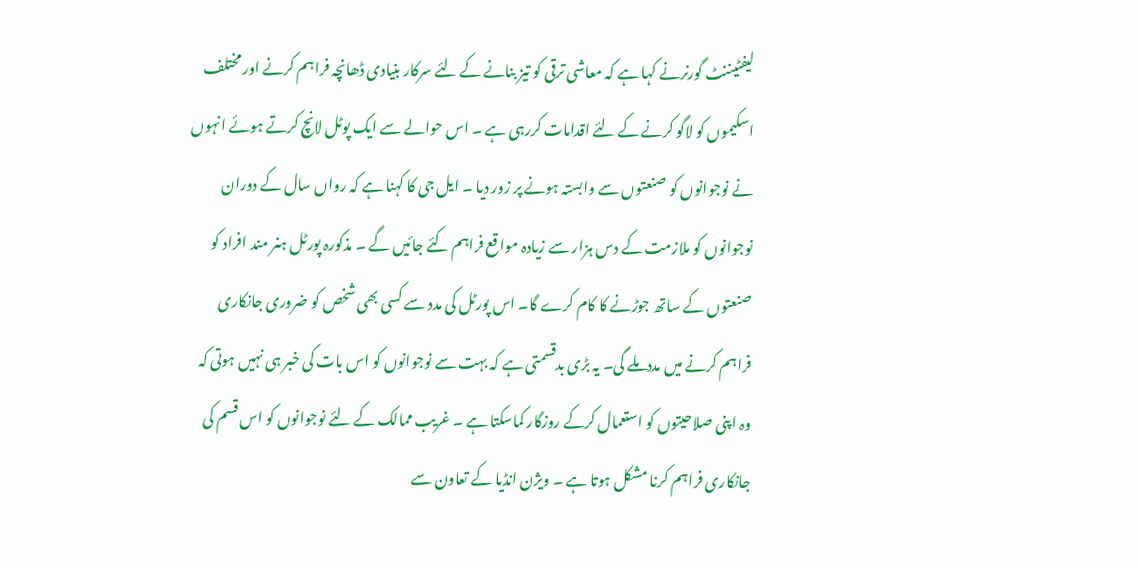لیفٹیننٹ گورنرنے کہا ہے کہ معاشی ترقی کو تیز بنانے کے لئے سرکار بنیادی ڈھانچہ فراہم کرنے اور مختلف اسکیموں کو لاگو کرنے کے لئے اقدامات کررہی ہے ۔ اس حوالے سے ایک پوٹل لانچ کرتے ہوئے انہوں نے نوجوانوں کو صنعتوں سے وابستہ ہونے پر زور دیا ۔ ایل جی کا کہنا ہے کہ رواں سال کے دوران نوجوانوں کو ملازمت کے دس ہزار سے زیادہ مواقع فراہم کئے جائیں گے ۔ مذکورہ پورٹل ہنر مند افراد کو صنعتوں کے ساتھ جوڑنے کا کام کرے گا۔ اس پورٹل کی مدد سے کسی بھی شخص کو ضروری جانکاری فراہم کرنے میں مددملے گی۔ یہ بڑی بدقسمتی ہے کہ بہت سے نوجوانوں کو اس بات کی خبر ہی نہیں ہوتی کہ وہ اپنی صلاحیتوں کو استعمال کرکے روزگار کماسکتا ہے ۔ غریب ممالک کے لئے نوجوانوں کو اس قسم کی جانکاری فراہم کرنا مشکل ہوتا ہے ۔ ویژن انڈیا کے تعاون سے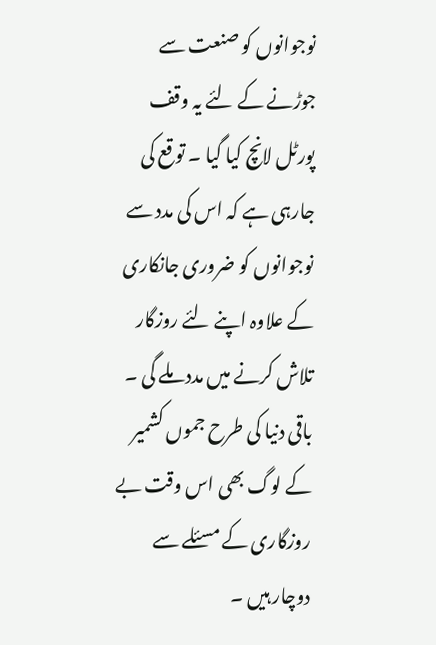نوجوانوں کو صنعت سے جوڑنے کے لئے یہ وقف پورٹل لانچ کیا گیا ۔ توقع کی جارہی ہے کہ اس کی مدد سے نوجوانوں کو ضروری جانکاری کے علاوہ اپنے لئے روزگار تلاش کرنے میں مدد ملے گی ۔
باقی دنیا کی طرح جموں کشمیر کے لوگ بھی اس وقت بے روزگاری کے مسئلے سے دوچار ہیں ۔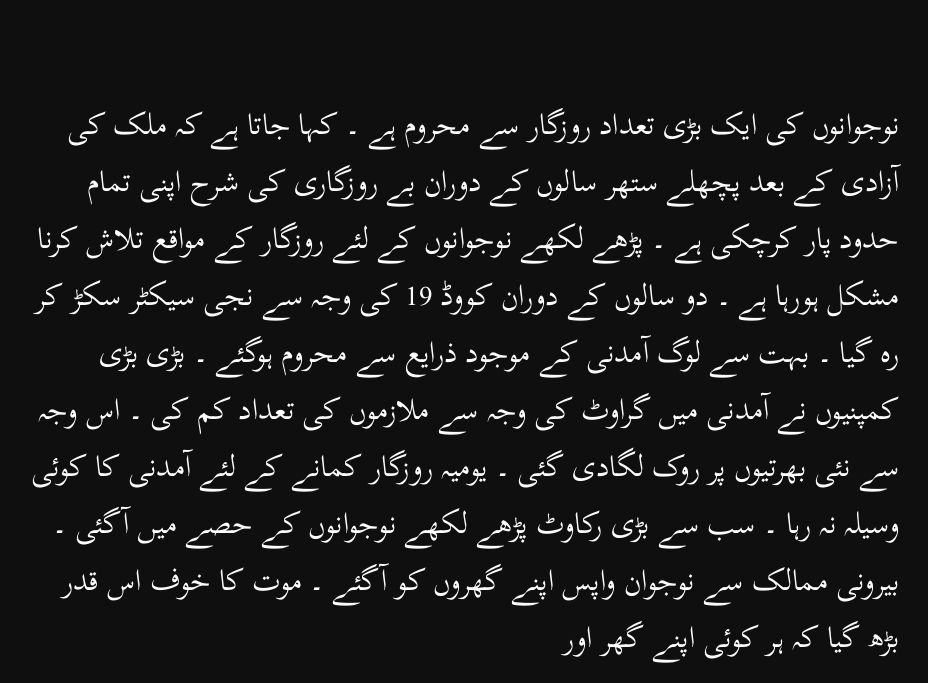نوجوانوں کی ایک بڑی تعداد روزگار سے محروم ہے ۔ کہا جاتا ہے کہ ملک کی آزادی کے بعد پچھلے ستھر سالوں کے دوران بے روزگاری کی شرح اپنی تمام حدود پار کرچکی ہے ۔ پڑھے لکھے نوجوانوں کے لئے روزگار کے مواقع تلاش کرنا مشکل ہورہا ہے ۔ دو سالوں کے دوران کووڈ 19 کی وجہ سے نجی سیکٹر سکڑ کر رہ گیا ۔ بہت سے لوگ آمدنی کے موجود ذرایع سے محروم ہوگئے ۔ بڑی بڑی کمپنیوں نے آمدنی میں گراوٹ کی وجہ سے ملازموں کی تعداد کم کی ۔ اس وجہ سے نئی بھرتیوں پر روک لگادی گئی ۔ یومیہ روزگار کمانے کے لئے آمدنی کا کوئی وسیلہ نہ رہا ۔ سب سے بڑی رکاوٹ پڑھے لکھے نوجوانوں کے حصے میں آگئی ۔ بیرونی ممالک سے نوجوان واپس اپنے گھروں کو آگئے ۔ موت کا خوف اس قدر بڑھ گیا کہ ہر کوئی اپنے گھر اور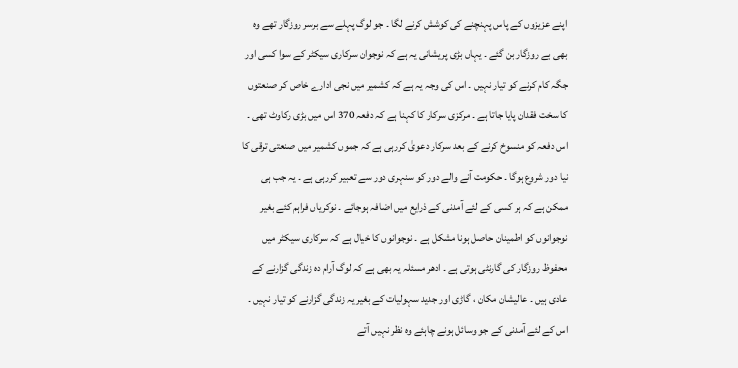اپنے عزیزوں کے پاس پہنچنے کی کوشش کرنے لگا ۔ جو لوگ پہلے سے برسر روزگار تھے وہ بھی بے روزگار بن گئے ۔ یہاں بڑی پریشانی یہ ہے کہ نوجوان سرکاری سیکٹر کے سوا کسی اور جگہ کام کرنے کو تیار نہیں ۔ اس کی وجہ یہ ہے کہ کشمیر میں نجی ادارے خاص کر صنعتوں کا سخت فقدان پایا جاتا ہے ۔ مرکزی سرکار کا کہنا ہے کہ دفعہ 370 اس میں بڑی رکاوٹ تھی ۔ اس دفعہ کو منسوخ کرنے کے بعد سرکار دعویٰ کررہی ہے کہ جموں کشمیر میں صنعتی ترقی کا نیا دور شروع ہوگا ۔ حکومت آنے والے دور کو سنہری دور سے تعبیر کررہی ہے ۔ یہ جب ہی ممکن ہے کہ ہر کسی کے لئے آمدنی کے ذرایع میں اضافہ ہوجائے ۔ نوکریاں فراہم کئے بغیر نوجوانوں کو اطمینان حاصل ہونا مشکل ہے ۔ نوجوانوں کا خیال ہے کہ سرکاری سیکٹر میں محفوظ روزگار کی گارنٹی ہوتی ہے ۔ ادھر مسئلہ یہ بھی ہے کہ لوگ آرام دہ زندگی گزارنے کے عادی ہیں ۔ عالیشان مکان ، گاڑی اور جدید سہولیات کے بغیر یہ زندگی گزارنے کو تیار نہیں ۔ اس کے لئے آمدنی کے جو وسائل ہونے چاہئے وہ نظر نہیں آتے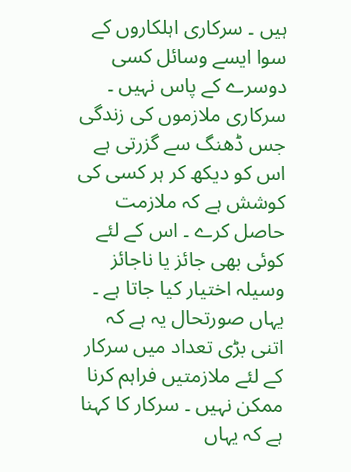ہیں ۔ سرکاری اہلکاروں کے سوا ایسے وسائل کسی دوسرے کے پاس نہیں ۔ سرکاری ملازموں کی زندگی جس ڈھنگ سے گزرتی ہے اس کو دیکھ کر ہر کسی کی کوشش ہے کہ ملازمت حاصل کرے ۔ اس کے لئے کوئی بھی جائز یا ناجائز وسیلہ اختیار کیا جاتا ہے ۔ یہاں صورتحال یہ ہے کہ اتنی بڑی تعداد میں سرکار کے لئے ملازمتیں فراہم کرنا ممکن نہیں ۔ سرکار کا کہنا ہے کہ یہاں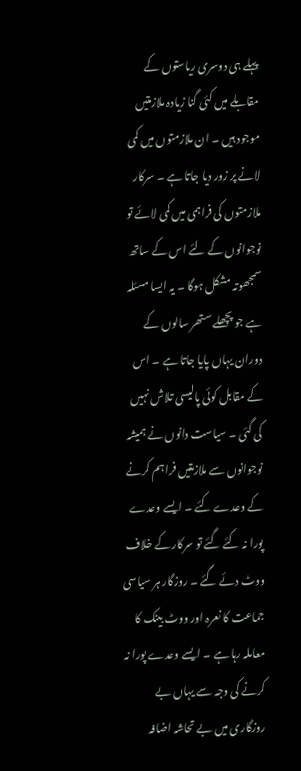پہلے ہی دوسری ریاستوں کے مقابلے میں کئی گنا زیادہ ملازمتیں موجود ہیں ۔ ان ملازمتوں میں کمی لانے پر زور دیا جاتا ہے ۔ سرکار ملازمتوں کی فراہمی میں کمی لائے تو نوجوانوں کے لئے اس کے ساتھ سمجھوتہ مشکل ہوگا ۔ یہ ایسا مسئلہ ہے جو پچھلے ستھر سالوں کے دوران یہاں پایا جاتا ہے ۔ اس کے مقابل کوئی پالیسی تلاش نہیں کی گئی ۔ سیاست دانوں نے ہمیشہ نوجوانوں سے ملازمتیں فراہم کرنے کے وعدے کئے ۔ ایسے وعدے پورا نہ کئے گئے تو سرکار کے خلاف ووٹ دئے گئے ۔ روزگار ہر سیاسی جماعت کا نعرہ اور ووٹ بینک کا معاملہ رہا ہے ۔ ایسے وعدے پورا نہ کرنے کی وجہ سے یہاں بے روزگاری میں بے تحاشہ اضافہ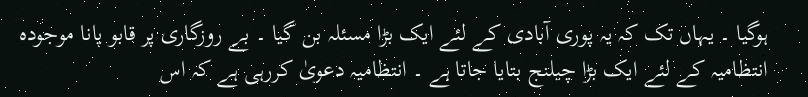ہوگیا ۔ یہاں تک کہ یہ پوری آبادی کے لئے ایک بڑا مسئلہ بن گیا ۔ بے روزگاری پر قابو پانا موجودہ انتظامیہ کے لئے ایک بڑا چیلنج بتایا جاتا ہے ۔ انتظامیہ دعویٰ کررہی ہے کہ اس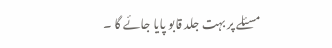مسئلے پر بہت جلد قابو پایا جائے گا ۔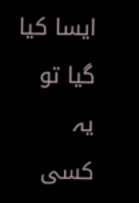ایسا کیا گیا تو یہ کسی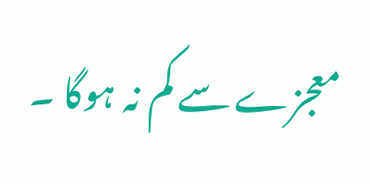معجزے سے کم نہ ہوگا ۔